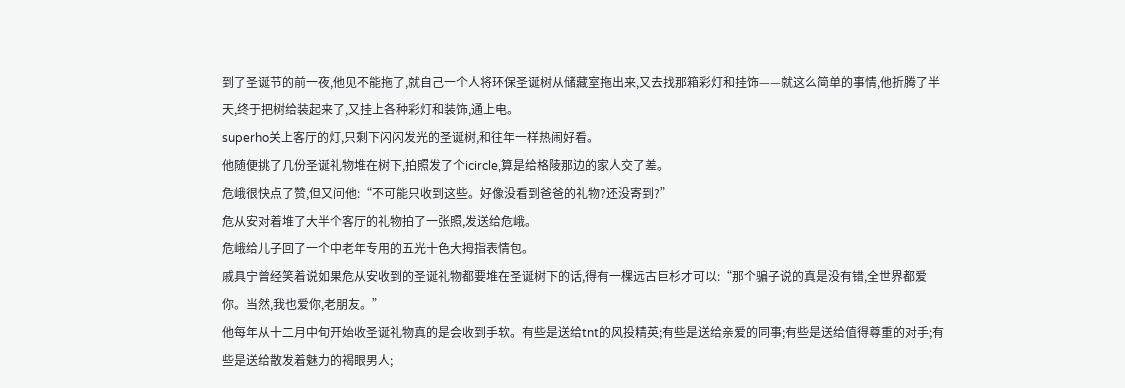到了圣诞节的前一夜,他见不能拖了,就自己一个人将环保圣诞树从储藏室拖出来,又去找那箱彩灯和挂饰——就这么简单的事情,他折腾了半天,终于把树给装起来了,又挂上各种彩灯和装饰,通上电。
superho关上客厅的灯,只剩下闪闪发光的圣诞树,和往年一样热闹好看。
他随便挑了几份圣诞礼物堆在树下,拍照发了个icircle,算是给格陵那边的家人交了差。
危峨很快点了赞,但又问他:“不可能只收到这些。好像没看到爸爸的礼物?还没寄到?”
危从安对着堆了大半个客厅的礼物拍了一张照,发送给危峨。
危峨给儿子回了一个中老年专用的五光十色大拇指表情包。
戚具宁曾经笑着说如果危从安收到的圣诞礼物都要堆在圣诞树下的话,得有一棵远古巨杉才可以:“那个骗子说的真是没有错,全世界都爱你。当然,我也爱你,老朋友。”
他每年从十二月中旬开始收圣诞礼物真的是会收到手软。有些是送给tnt的风投精英;有些是送给亲爱的同事;有些是送给值得尊重的对手;有些是送给散发着魅力的褐眼男人;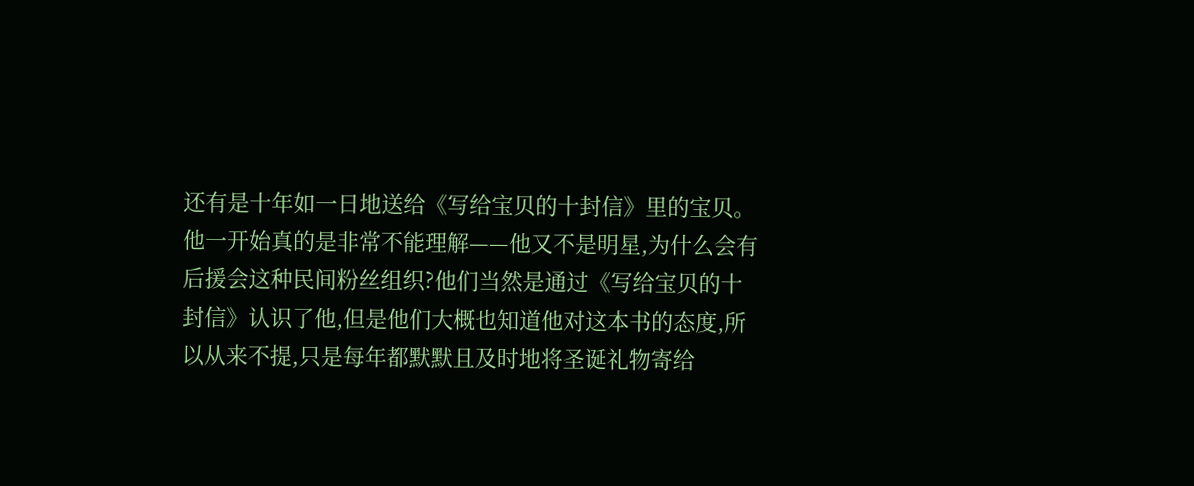还有是十年如一日地送给《写给宝贝的十封信》里的宝贝。
他一开始真的是非常不能理解——他又不是明星,为什么会有后援会这种民间粉丝组织?他们当然是通过《写给宝贝的十封信》认识了他,但是他们大概也知道他对这本书的态度,所以从来不提,只是每年都默默且及时地将圣诞礼物寄给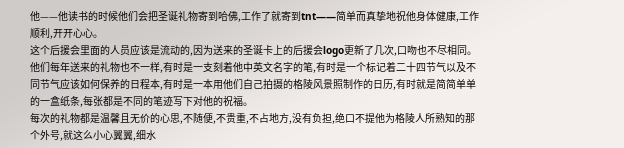他——他读书的时候他们会把圣诞礼物寄到哈佛,工作了就寄到tnt——简单而真挚地祝他身体健康,工作顺利,开开心心。
这个后援会里面的人员应该是流动的,因为送来的圣诞卡上的后援会logo更新了几次,口吻也不尽相同。他们每年送来的礼物也不一样,有时是一支刻着他中英文名字的笔,有时是一个标记着二十四节气以及不同节气应该如何保养的日程本,有时是一本用他们自己拍摄的格陵风景照制作的日历,有时就是简简单单的一盒纸条,每张都是不同的笔迹写下对他的祝福。
每次的礼物都是温馨且无价的心思,不随便,不贵重,不占地方,没有负担,绝口不提他为格陵人所熟知的那个外号,就这么小心翼翼,细水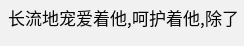长流地宠爱着他,呵护着他,除了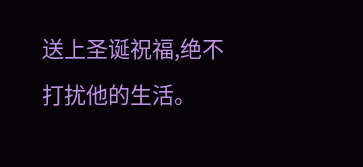送上圣诞祝福,绝不打扰他的生活。